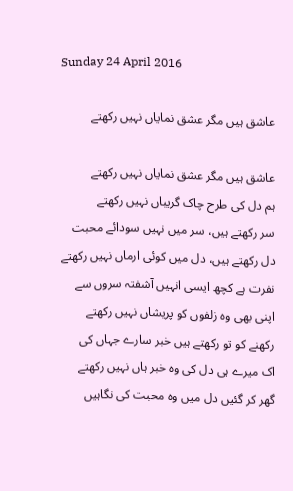Sunday 24 April 2016

عاشق ہیں مگر عشق نمایاں نہیں رکھتے

عاشق ہیں مگر عشق نمایاں نہیں رکھتے
ہم دل کی طرح چاک گریباں نہیں رکھتے
سر رکھتے ہیں، سر میں نہیں سودائے محبت
دل رکھتے ہیں، دل میں کوئی ارماں نہیں رکھتے
نفرت ہے کچھ ایسی انہیں آشفتہ سروں سے
اپنی بھی وہ زلفوں کو پریشاں نہیں رکھتے
رکھنے کو تو رکھتے ہیں خبر سارے جہاں کی
اک میرے ہی دل کی وہ خبر ہاں نہیں رکھتے
گھر کر گئیں دل میں وہ محبت کی نگاہیں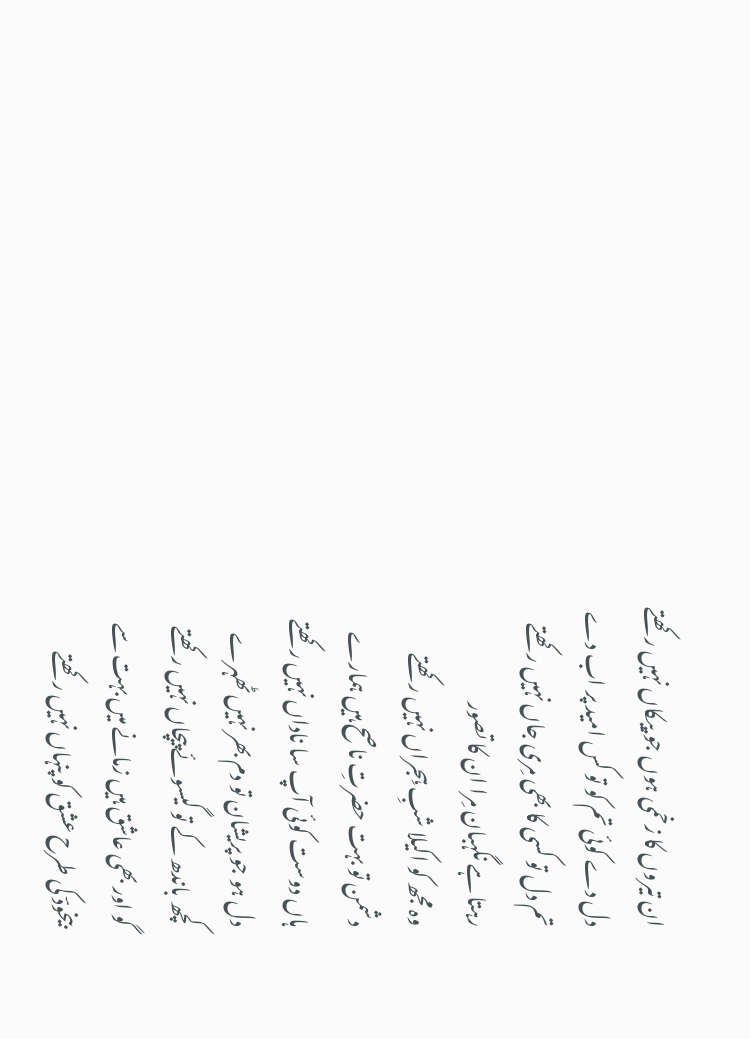ان تیروں کا زخمی ہوں جو پیکاں نہیں رکھتے
دل دے کوئی تم کو تو کس امید پر اب دے
تم دل تو کسی کا بھی مِری جاں نہیں رکھتے
رہتا ہے نگہبان مِرا ان کا تصور
وہ مجھ کو اکیلا شبِ ہِجراں نہیں رکھتے
دشمن تو بہت حضرتِ ناصح ہیں ہمارے
ہاں دوست کوئی آپ سا ناداں نہیں رکھتے
دل ہو جو پریشان تو دم بھر نہیں ٹھہرے
کچھ باندھ کے تو گیسوئے پیچاں نہیں رکھتے
گو اور بھی عاشق ہیں زمانے میں بہت سے
بیخودؔ کی طرح عشق کو پنہاں نہیں رکھتے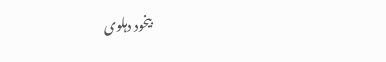بیخود دہلوی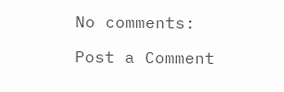No comments:

Post a Comment